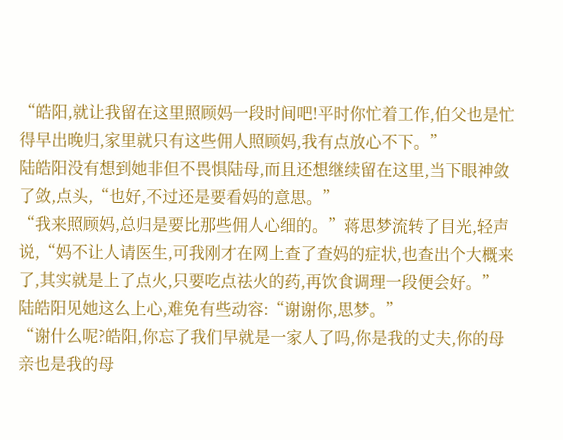“皓阳,就让我留在这里照顾妈一段时间吧!平时你忙着工作,伯父也是忙得早出晚归,家里就只有这些佣人照顾妈,我有点放心不下。”
陆皓阳没有想到她非但不畏惧陆母,而且还想继续留在这里,当下眼神敛了敛,点头,“也好,不过还是要看妈的意思。”
“我来照顾妈,总归是要比那些佣人心细的。”蒋思梦流转了目光,轻声说,“妈不让人请医生,可我刚才在网上查了查妈的症状,也查出个大概来了,其实就是上了点火,只要吃点祛火的药,再饮食调理一段便会好。”
陆皓阳见她这么上心,难免有些动容:“谢谢你,思梦。”
“谢什么呢?皓阳,你忘了我们早就是一家人了吗,你是我的丈夫,你的母亲也是我的母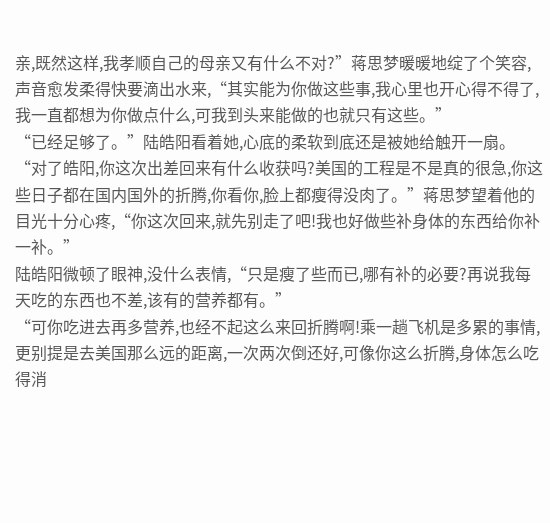亲,既然这样,我孝顺自己的母亲又有什么不对?”蒋思梦暖暖地绽了个笑容,声音愈发柔得快要滴出水来,“其实能为你做这些事,我心里也开心得不得了,我一直都想为你做点什么,可我到头来能做的也就只有这些。”
“已经足够了。”陆皓阳看着她,心底的柔软到底还是被她给触开一扇。
“对了皓阳,你这次出差回来有什么收获吗?美国的工程是不是真的很急,你这些日子都在国内国外的折腾,你看你,脸上都瘦得没肉了。”蒋思梦望着他的目光十分心疼,“你这次回来,就先别走了吧!我也好做些补身体的东西给你补一补。”
陆皓阳微顿了眼神,没什么表情,“只是瘦了些而已,哪有补的必要?再说我每天吃的东西也不差,该有的营养都有。”
“可你吃进去再多营养,也经不起这么来回折腾啊!乘一趟飞机是多累的事情,更别提是去美国那么远的距离,一次两次倒还好,可像你这么折腾,身体怎么吃得消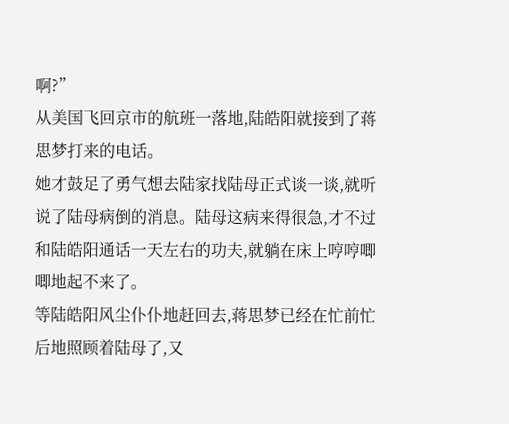啊?”
从美国飞回京市的航班一落地,陆皓阳就接到了蒋思梦打来的电话。
她才鼓足了勇气想去陆家找陆母正式谈一谈,就听说了陆母病倒的消息。陆母这病来得很急,才不过和陆皓阳通话一天左右的功夫,就躺在床上哼哼唧唧地起不来了。
等陆皓阳风尘仆仆地赶回去,蒋思梦已经在忙前忙后地照顾着陆母了,又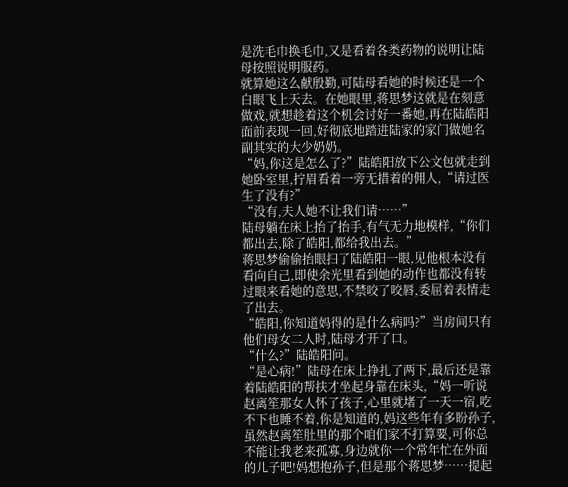是洗毛巾换毛巾,又是看着各类药物的说明让陆母按照说明服药。
就算她这么献殷勤,可陆母看她的时候还是一个白眼飞上天去。在她眼里,蒋思梦这就是在刻意做戏,就想趁着这个机会讨好一番她,再在陆皓阳面前表现一回,好彻底地踏进陆家的家门做她名副其实的大少奶奶。
“妈,你这是怎么了?”陆皓阳放下公文包就走到她卧室里,拧眉看着一旁无措着的佣人,“请过医生了没有?”
“没有,夫人她不让我们请……”
陆母躺在床上抬了抬手,有气无力地模样,“你们都出去,除了皓阳,都给我出去。”
蒋思梦偷偷抬眼扫了陆皓阳一眼,见他根本没有看向自己,即使余光里看到她的动作也都没有转过眼来看她的意思,不禁咬了咬唇,委屈着表情走了出去。
“皓阳,你知道妈得的是什么病吗?”当房间只有他们母女二人时,陆母才开了口。
“什么?”陆皓阳问。
“是心病!”陆母在床上挣扎了两下,最后还是靠着陆皓阳的帮扶才坐起身靠在床头,“妈一听说赵离笙那女人怀了孩子,心里就堵了一天一宿,吃不下也睡不着,你是知道的,妈这些年有多盼孙子,虽然赵离笙肚里的那个咱们家不打算要,可你总不能让我老来孤寡,身边就你一个常年忙在外面的儿子吧!妈想抱孙子,但是那个蒋思梦……提起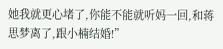她我就更心堵了,你能不能就听妈一回,和蒋思梦离了,跟小楠结婚!”